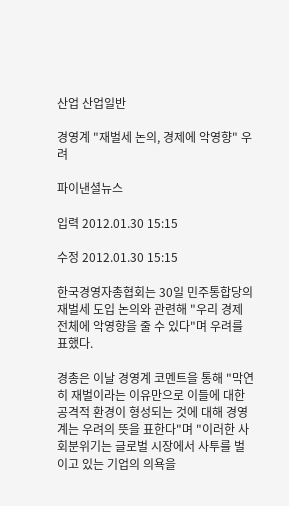산업 산업일반

경영계 "재벌세 논의, 경제에 악영향" 우려

파이낸셜뉴스

입력 2012.01.30 15:15

수정 2012.01.30 15:15

한국경영자총협회는 30일 민주통합당의 재벌세 도입 논의와 관련해 "우리 경제 전체에 악영향을 줄 수 있다"며 우려를 표했다.

경총은 이날 경영계 코멘트을 통해 "막연히 재벌이라는 이유만으로 이들에 대한 공격적 환경이 형성되는 것에 대해 경영계는 우려의 뜻을 표한다"며 "이러한 사회분위기는 글로벌 시장에서 사투를 벌이고 있는 기업의 의욕을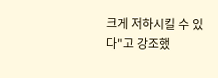크게 저하시킬 수 있다"고 강조했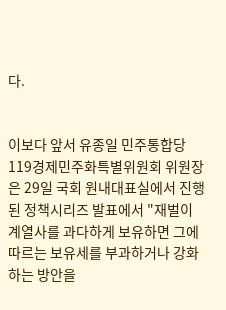다.


이보다 앞서 유종일 민주통합당 119경제민주화특별위원회 위원장은 29일 국회 원내대표실에서 진행된 정책시리즈 발표에서 "재벌이 계열사를 과다하게 보유하면 그에 따르는 보유세를 부과하거나 강화하는 방안을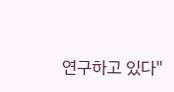연구하고 있다"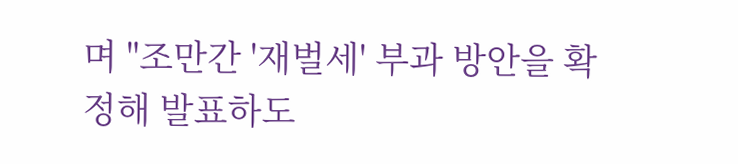며 "조만간 '재벌세' 부과 방안을 확정해 발표하도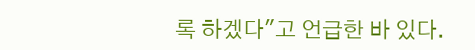록 하겠다"고 언급한 바 있다.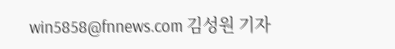win5858@fnnews.com 김성원 기자